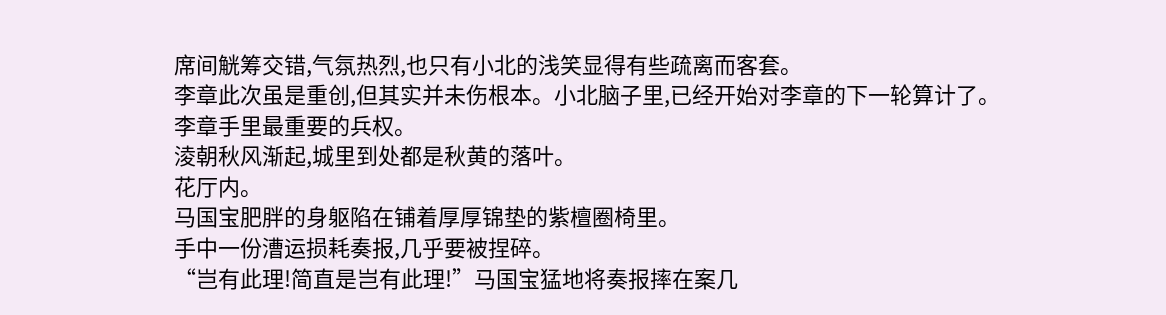席间觥筹交错,气氛热烈,也只有小北的浅笑显得有些疏离而客套。
李章此次虽是重创,但其实并未伤根本。小北脑子里,已经开始对李章的下一轮算计了。
李章手里最重要的兵权。
淩朝秋风渐起,城里到处都是秋黄的落叶。
花厅内。
马国宝肥胖的身躯陷在铺着厚厚锦垫的紫檀圈椅里。
手中一份漕运损耗奏报,几乎要被捏碎。
“岂有此理!简直是岂有此理!”马国宝猛地将奏报摔在案几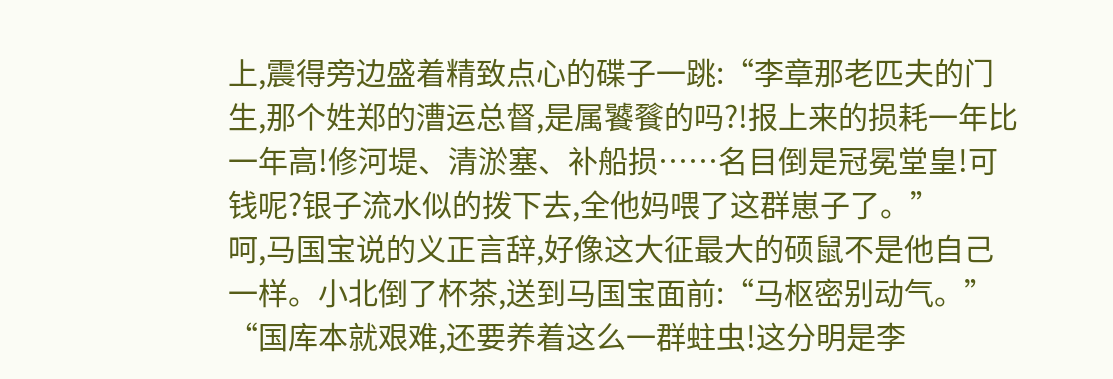上,震得旁边盛着精致点心的碟子一跳:“李章那老匹夫的门生,那个姓郑的漕运总督,是属饕餮的吗?!报上来的损耗一年比一年高!修河堤、清淤塞、补船损……名目倒是冠冕堂皇!可钱呢?银子流水似的拨下去,全他妈喂了这群崽子了。”
呵,马国宝说的义正言辞,好像这大征最大的硕鼠不是他自己一样。小北倒了杯茶,送到马国宝面前:“马枢密别动气。”
“国库本就艰难,还要养着这么一群蛀虫!这分明是李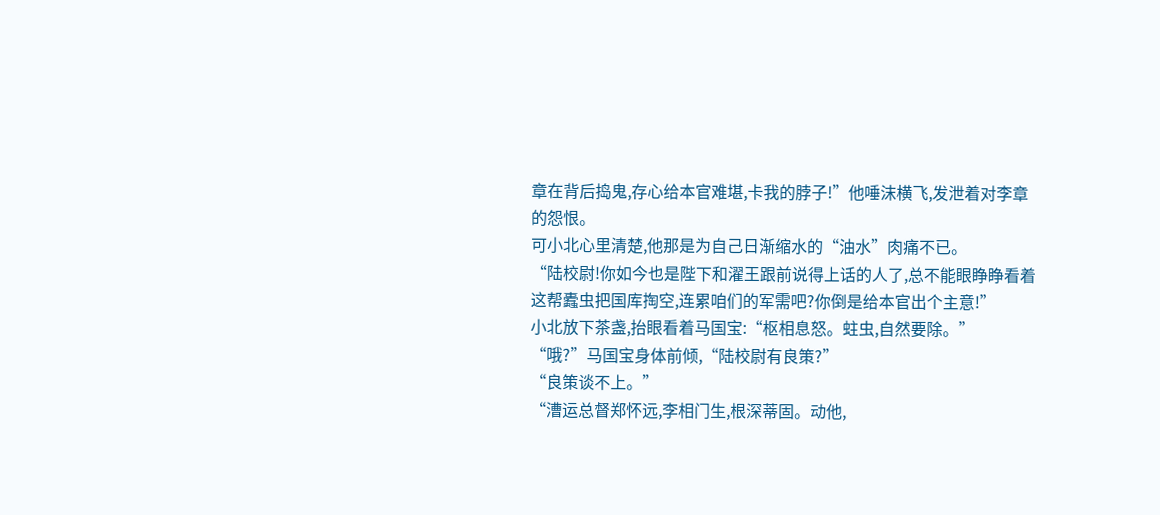章在背后捣鬼,存心给本官难堪,卡我的脖子!”他唾沫横飞,发泄着对李章的怨恨。
可小北心里清楚,他那是为自己日渐缩水的“油水”肉痛不已。
“陆校尉!你如今也是陛下和濯王跟前说得上话的人了,总不能眼睁睁看着这帮蠹虫把国库掏空,连累咱们的军需吧?你倒是给本官出个主意!”
小北放下茶盏,抬眼看着马国宝:“枢相息怒。蛀虫,自然要除。”
“哦?”马国宝身体前倾,“陆校尉有良策?”
“良策谈不上。”
“漕运总督郑怀远,李相门生,根深蒂固。动他,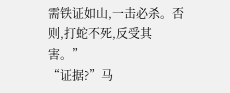需铁证如山,一击必杀。否则,打蛇不死,反受其害。”
“证据?”马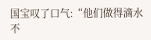国宝叹了口气:“他们做得滴水不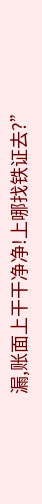漏,账面上干干净净!上哪找铁证去?”